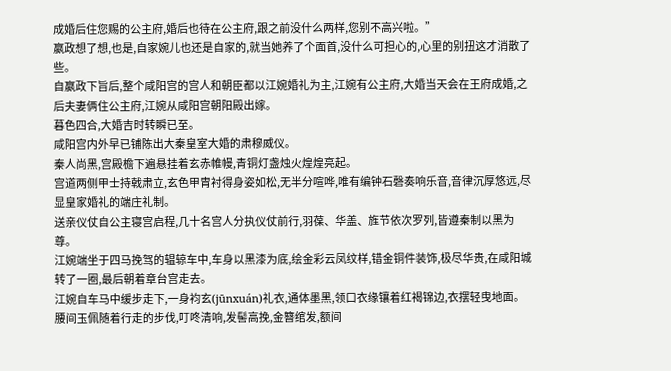成婚后住您赐的公主府,婚后也待在公主府,跟之前没什么两样,您别不高兴啦。”
嬴政想了想,也是,自家婉儿也还是自家的,就当她养了个面首,没什么可担心的,心里的别扭这才消散了些。
自嬴政下旨后,整个咸阳宫的宫人和朝臣都以江婉婚礼为主,江婉有公主府,大婚当天会在王府成婚,之后夫妻俩住公主府,江婉从咸阳宫朝阳殿出嫁。
暮色四合,大婚吉时转瞬已至。
咸阳宫内外早已铺陈出大秦皇室大婚的肃穆威仪。
秦人尚黑,宫殿檐下遍悬挂着玄赤帷幔,青铜灯盏烛火煌煌亮起。
宫道两侧甲士持戟肃立,玄色甲胄衬得身姿如松,无半分喧哗,唯有编钟石磬奏响乐音,音律沉厚悠远,尽显皇家婚礼的端庄礼制。
送亲仪仗自公主寝宫启程,几十名宫人分执仪仗前行,羽葆、华盖、旌节依次罗列,皆遵秦制以黑为尊。
江婉端坐于四马挽驾的辒辌车中,车身以黑漆为底,绘金彩云凤纹样,错金铜件装饰,极尽华贵,在咸阳城转了一圈,最后朝着章台宫走去。
江婉自车马中缓步走下,一身袀玄(jūnxuán)礼衣,通体墨黑,领口衣缘镶着红褐锦边,衣摆轻曳地面。
腰间玉佩随着行走的步伐,叮咚清响,发髻高挽,金簪绾发,额间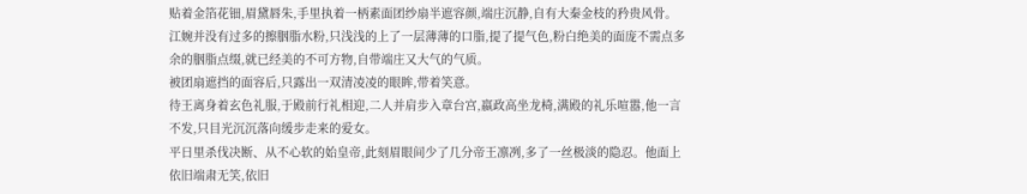贴着金箔花钿,眉黛唇朱,手里执着一柄素面团纱扇半遮容颜,端庄沉静,自有大秦金枝的矜贵风骨。
江婉并没有过多的擦胭脂水粉,只浅浅的上了一层薄薄的口脂,提了提气色,粉白绝美的面庞不需点多余的胭脂点缀,就已经美的不可方物,自带端庄又大气的气质。
被团扇遮挡的面容后,只露出一双清凌凌的眼眸,带着笑意。
待王离身着玄色礼服,于殿前行礼相迎,二人并肩步入章台宫,嬴政高坐龙椅,满殿的礼乐喧嚣,他一言不发,只目光沉沉落向缓步走来的爱女。
平日里杀伐决断、从不心软的始皇帝,此刻眉眼间少了几分帝王凛冽,多了一丝极淡的隐忍。他面上依旧端肃无笑,依旧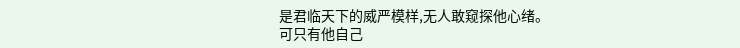是君临天下的威严模样,无人敢窥探他心绪。
可只有他自己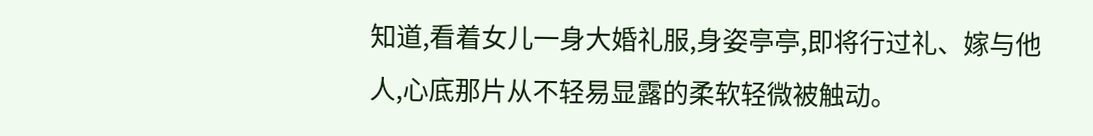知道,看着女儿一身大婚礼服,身姿亭亭,即将行过礼、嫁与他人,心底那片从不轻易显露的柔软轻微被触动。